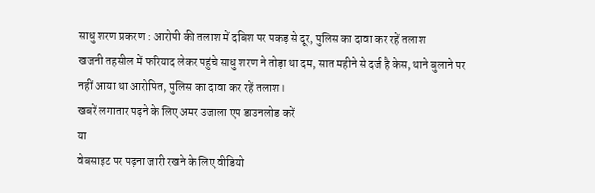साधु शरण प्रकरण : आरोपी की तलाश में दबिश पर पकड़ से दूर, पुलिस का दावा कर रहें तलाश
खजनी तहसील में फरियाद लेकर पहुंचे साधु शरण ने तोड़ा था दम, सात महीने से दर्ज है केस, थाने बुलाने पर नहीं आया था आरोपित, पुलिस का दावा कर रहें तलाश।
खबरें लगातार पढ़ने के लिए अमर उजाला एप डाउनलोड करें
या
वेबसाइट पर पढ़ना जारी रखने के लिए वीडियो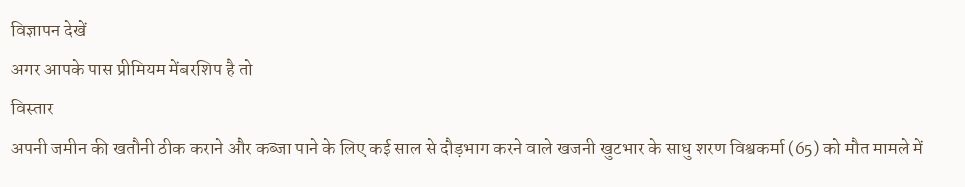विज्ञापन देखें
अगर आपके पास प्रीमियम मेंबरशिप है तो
विस्तार
अपनी जमीन की खतौनी ठीक कराने और कब्जा पाने के लिए कई साल से दौड़भाग करने वाले खजनी खुटभार के साधु शरण विश्वकर्मा (65) को मौत मामले में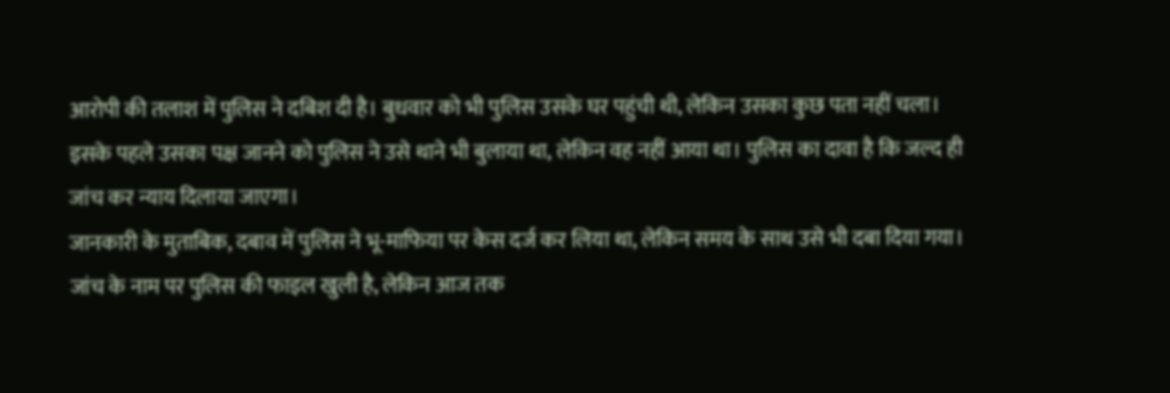आरोपी की तलाश में पुलिस ने दबिश दी है। बुधवार को भी पुलिस उसके घर पहुंची थी, लेकिन उसका कुछ पता नहीं चला। इसके पहले उसका पक्ष जानने को पुलिस ने उसे थाने भी बुलाया था, लेकिन वह नहीं आया था। पुलिस का दावा है कि जल्द ही जांच कर न्याय दिलाया जाएगा।
जानकारी के मुताबिक, दबाव में पुलिस ने भू-माफिया पर केस दर्ज कर लिया था, लेकिन समय के साथ उसे भी दबा दिया गया। जांच के नाम पर पुलिस की फाइल खुली है, लेकिन आज तक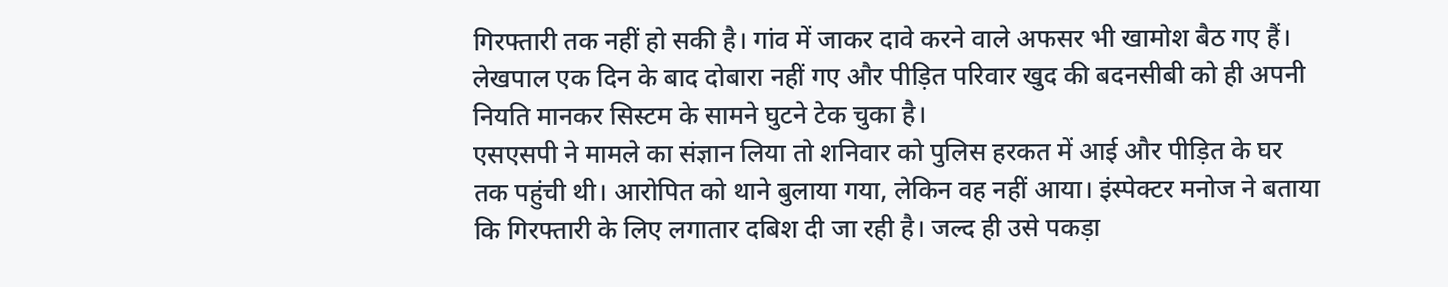गिरफ्तारी तक नहीं हो सकी है। गांव में जाकर दावे करने वाले अफसर भी खामोश बैठ गए हैं। लेखपाल एक दिन के बाद दोबारा नहीं गए और पीड़ित परिवार खुद की बदनसीबी को ही अपनी नियति मानकर सिस्टम के सामने घुटने टेक चुका है।
एसएसपी ने मामले का संज्ञान लिया तो शनिवार को पुलिस हरकत में आई और पीड़ित के घर तक पहुंची थी। आरोपित को थाने बुलाया गया, लेकिन वह नहीं आया। इंस्पेक्टर मनोज ने बताया कि गिरफ्तारी के लिए लगातार दबिश दी जा रही है। जल्द ही उसे पकड़ा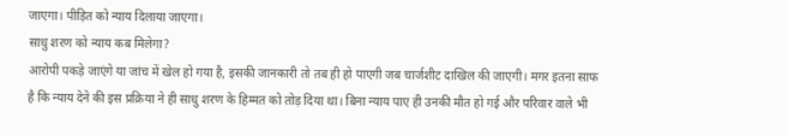जाएगा। पीड़ित को न्याय दिलाया जाएगा।
साधु शरण को न्याय कब मिलेगा?
आरोपी पकड़े जाएंगे या जांच में खेल हो गया है, इसकी जानकारी तो तब ही हो पाएगी जब चार्जशीट दाखिल की जाएगी। मगर इतना साफ है कि न्याय देने की इस प्रक्रिया ने ही साधु शरण के हिम्मत को तोड़ दिया था। बिना न्याय पाए ही उनकी मौत हो गई और परिवार वाले भी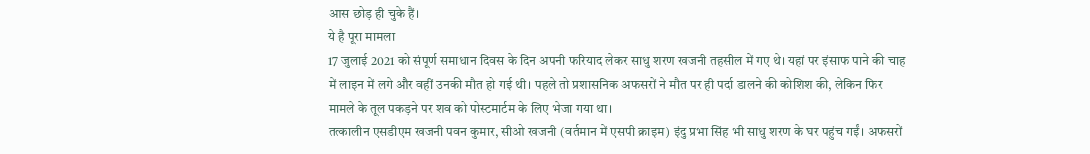आस छोड़ ही चुके हैं।
ये है पूरा मामला
17 जुलाई 2021 को संपूर्ण समाधान दिवस के दिन अपनी फरियाद लेकर साधु शरण खजनी तहसील में गए थे। यहां पर इंसाफ पाने की चाह में लाइन में लगे और वहीं उनकी मौत हो गई थी। पहले तो प्रशासनिक अफसरों ने मौत पर ही पर्दा डालने की कोशिश की, लेकिन फिर मामले के तूल पकड़ने पर शव को पोस्टमार्टम के लिए भेजा गया था।
तत्कालीन एसडीएम खजनी पवन कुमार, सीओ खजनी (वर्तमान में एसपी क्राइम) इंदु प्रभा सिंह भी साधु शरण के घर पहुंच गईं। अफसरों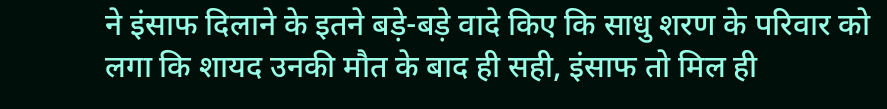ने इंसाफ दिलाने के इतने बड़े-बड़े वादे किए कि साधु शरण के परिवार को लगा कि शायद उनकी मौत के बाद ही सही, इंसाफ तो मिल ही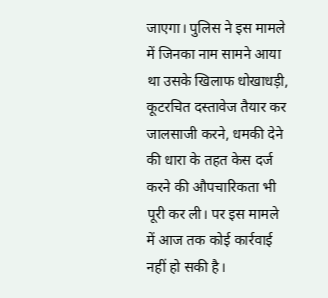जाएगा। पुलिस ने इस मामले में जिनका नाम सामने आया था उसके खिलाफ धोखाधड़ी, कूटरचित दस्तावेज तैयार कर जालसाजी करने, धमकी देने की धारा के तहत केस दर्ज करने की औपचारिकता भी पूरी कर ली। पर इस मामले में आज तक कोई कार्रवाई नहीं हो सकी है।